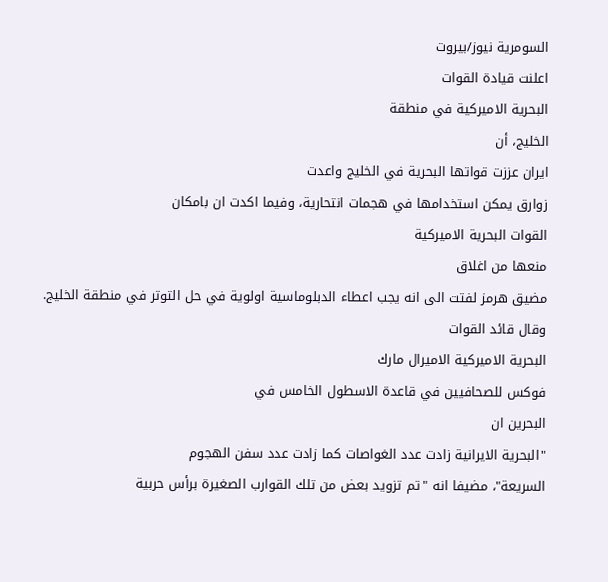السومرية نيوز/بيروت
اعلنت قيادة القوات
البحرية الاميركية في منطقة
الخليج، أن
ايران عززت قواتها البحرية في الخليج واعدت
زوارق يمكن استخدامها في هجمات انتحارية، وفيما اكدت ان بامكان
القوات البحرية الاميركية
منعها من اغلاق
مضيق هرمز لفتت الى انه يجب اعطاء الدبلوماسية اولوية في حل التوتر في منطقة الخليج.
وقال قائد القوات
البحرية الاميركية الاميرال مارك
فوكس للصحافيين في قاعدة الاسطول الخامس في
البحرين ان
"البحرية الايرانية زادت عدد الغواصات كما زادت عدد سفن الهجوم
السريعة"، مضيفا انه "تم تزويد بعض من تلك القوارب الصغيرة برأس حربية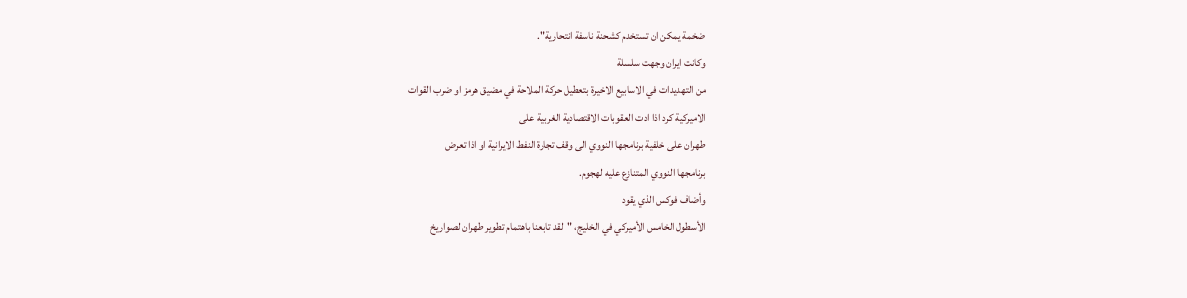ضخمة يمكن ان تستخدم كشحنة ناسفة انتحارية".
وكانت ايران وجهت سلسلة
من التهديدات في الاسابيع الاخيرة بتعطيل حركة الملاحة في مضيق هرمز او ضرب القوات
الاميركية كرد اذا ادت العقوبات الاقتصادية الغربية على
طهران على خلفية برنامجها النووي الى وقف تجارة النفط الايرانية او اذا تعرض
برنامجها النووي المتنازع عليه لهجوم.
وأضاف فوكس الذي يقود
الأسطول الخامس الأميركي في الخليج، "لقد تابعنا باهتمام تطوير طهران لصواريخ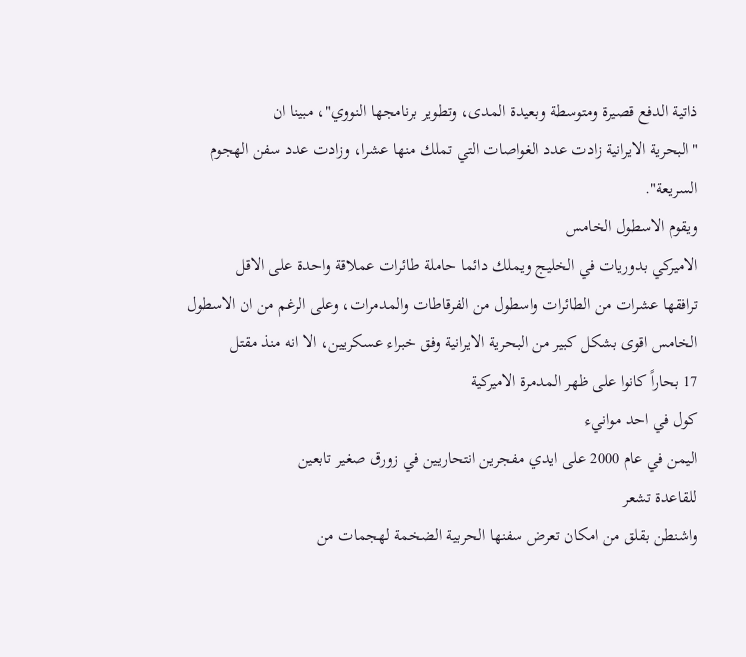ذاتية الدفع قصيرة ومتوسطة وبعيدة المدى، وتطوير برنامجها النووي"، مبينا ان
"البحرية الايرانية زادت عدد الغواصات التي تملك منها عشرا، وزادت عدد سفن الهجوم
السريعة".
ويقوم الاسطول الخامس
الاميركي بدوريات في الخليج ويملك دائما حاملة طائرات عملاقة واحدة على الاقل
ترافقها عشرات من الطائرات واسطول من الفرقاطات والمدمرات، وعلى الرغم من ان الاسطول
الخامس اقوى بشكل كبير من البحرية الايرانية وفق خبراء عسكريين، الا انه منذ مقتل
17 بحاراً كانوا على ظهر المدمرة الاميركية
كول في احد موانيء
اليمن في عام 2000 على ايدي مفجرين انتحاريين في زورق صغير تابعين
للقاعدة تشعر
واشنطن بقلق من امكان تعرض سفنها الحربية الضخمة لهجمات من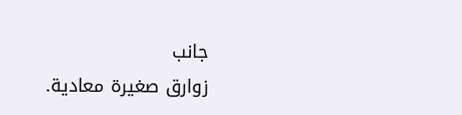جانب
زوارق صغيرة معادية.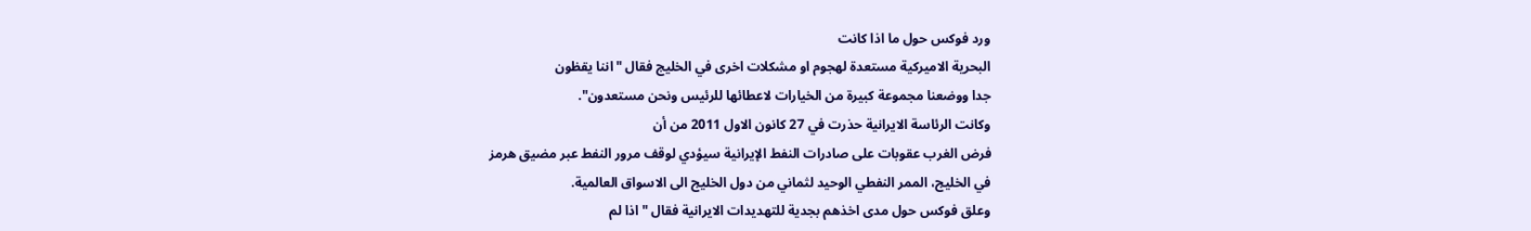ورد فوكس حول ما اذا كانت
البحرية الاميركية مستعدة لهجوم او مشكلات اخرى في الخليج فقال "اننا يقظون
جدا ووضعنا مجموعة كبيرة من الخيارات لاعطائها للرئيس ونحن مستعدون".
وكانت الرئاسة الايرانية حذرت في 27 كانون الاول 2011 من أن
فرض الغرب عقوبات على صادرات النفط الإيرانية سيؤدي لوقف مرور النفط عبر مضيق هرمز
في الخليج، الممر النفطي الوحيد لثماني من دول الخليج الى الاسواق العالمية.
وعلق فوكس حول مدى اخذهم بجدية للتهديدات الايرانية فقال "اذا لم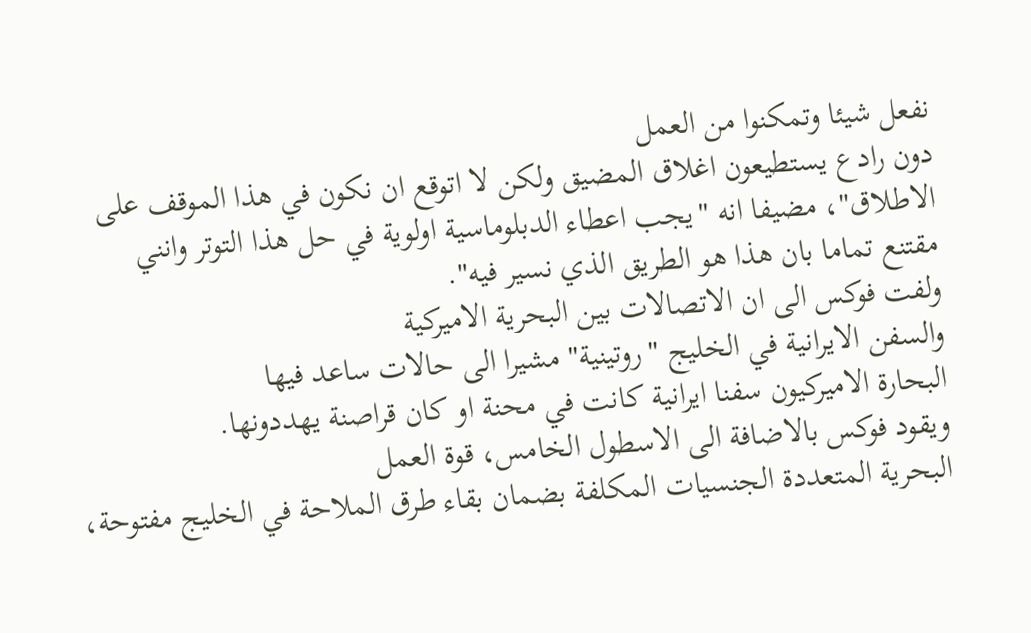نفعل شيئا وتمكنوا من العمل
دون رادع يستطيعون اغلاق المضيق ولكن لا اتوقع ان نكون في هذا الموقف على
الاطلاق"، مضيفا انه "يجب اعطاء الدبلوماسية اولوية في حل هذا التوتر وانني
مقتنع تماما بان هذا هو الطريق الذي نسير فيه".
ولفت فوكس الى ان الاتصالات بين البحرية الاميركية
والسفن الايرانية في الخليج "روتينية" مشيرا الى حالات ساعد فيها
البحارة الاميركيون سفنا ايرانية كانت في محنة او كان قراصنة يهددونها.
ويقود فوكس بالاضافة الى الاسطول الخامس، قوة العمل
البحرية المتعددة الجنسيات المكلفة بضمان بقاء طرق الملاحة في الخليج مفتوحة،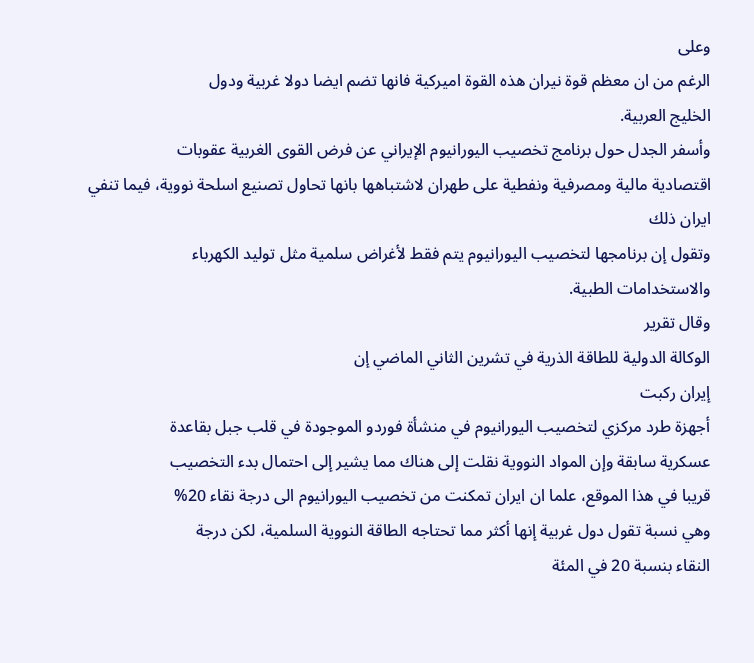وعلى
الرغم من ان معظم قوة نيران هذه القوة اميركية فانها تضم ايضا دولا غربية ودول
الخليج العربية.
وأسفر الجدل حول برنامج تخصيب اليورانيوم الإيراني عن فرض القوى الغربية عقوبات
اقتصادية مالية ومصرفية ونفطية على طهران لاشتباهها بانها تحاول تصنيع اسلحة نووية، فيما تنفي ايران ذلك
وتقول إن برنامجها لتخصيب اليورانيوم يتم فقط لأغراض سلمية مثل توليد الكهرباء
والاستخدامات الطبية.
وقال تقرير
الوكالة الدولية للطاقة الذرية في تشرين الثاني الماضي إن
إيران ركبت
أجهزة طرد مركزي لتخصيب اليورانيوم في منشأة فوردو الموجودة في قلب جبل بقاعدة
عسكرية سابقة وإن المواد النووية نقلت إلى هناك مما يشير إلى احتمال بدء التخصيب
قريبا في هذا الموقع، علما ان ايران تمكنت من تخصيب اليورانيوم الى درجة نقاء 20%
وهي نسبة تقول دول غربية إنها أكثر مما تحتاجه الطاقة النووية السلمية، لكن درجة
النقاء بنسبة 20 في المئة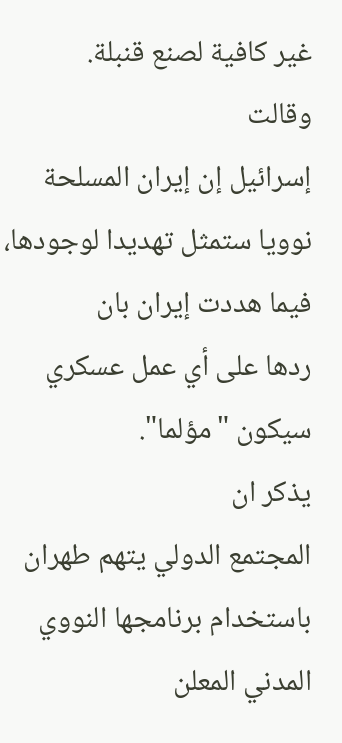غير كافية لصنع قنبلة.
وقالت
إسرائيل إن إيران المسلحة نوويا ستمثل تهديدا لوجودها، فيما هددت إيران بان
ردها على أي عمل عسكري سيكون "مؤلما".
يذكر ان
المجتمع الدولي يتهم طهران باستخدام برنامجها النووي المدني المعلن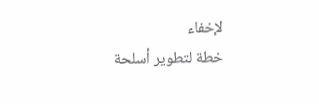لإخفاء
خطة لتطوير أسلحة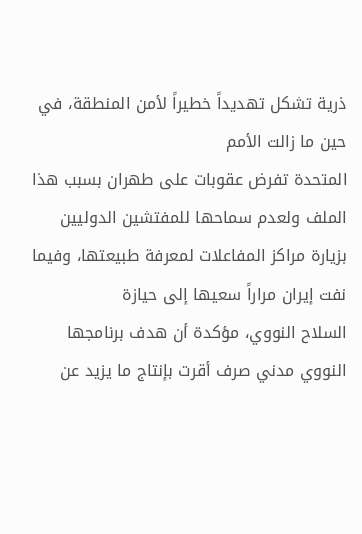ذرية تشكل تهديداً خطيراً لأمن المنطقة، في حين ما زالت الأمم
المتحدة تفرض عقوبات على طهران بسبب هذا الملف ولعدم سماحها للمفتشين الدوليين
بزيارة مراكز المفاعلات لمعرفة طبيعتها، وفيما نفت إيران مراراً سعيها إلى حيازة
السلاح النووي، مؤكدة أن هدف برنامجها النووي مدني صرف أقرت بإنتاج ما يزيد عن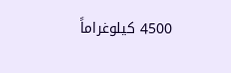4500 كيلوغراماً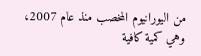من اليورانيوم المخصب منذ عام 2007، وهي كمية كافية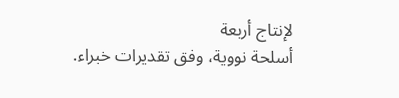لإنتاج أربعة
أسلحة نووية، وفق تقديرات خبراء.